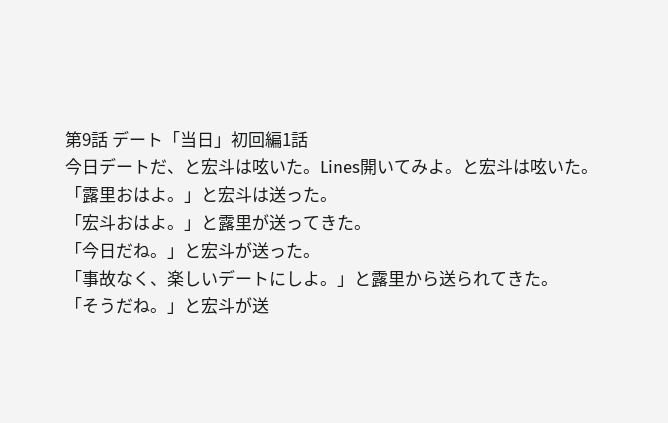第9話 デート「当日」初回編1話
今日デートだ、と宏斗は呟いた。Lines開いてみよ。と宏斗は呟いた。
「露里おはよ。」と宏斗は送った。
「宏斗おはよ。」と露里が送ってきた。
「今日だね。」と宏斗が送った。
「事故なく、楽しいデートにしよ。」と露里から送られてきた。
「そうだね。」と宏斗が送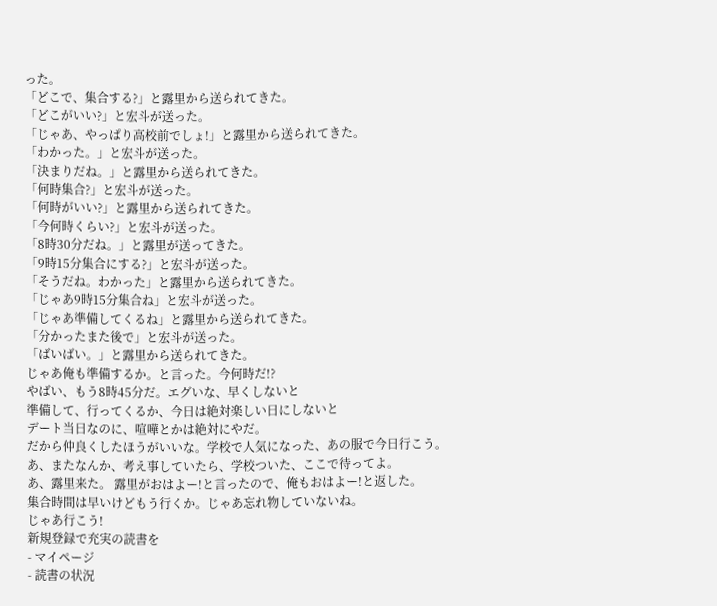った。
「どこで、集合する?」と露里から送られてきた。
「どこがいい?」と宏斗が送った。
「じゃあ、やっぱり高校前でしょ!」と露里から送られてきた。
「わかった。」と宏斗が送った。
「決まりだね。」と露里から送られてきた。
「何時集合?」と宏斗が送った。
「何時がいい?」と露里から送られてきた。
「今何時くらい?」と宏斗が送った。
「8時30分だね。」と露里が送ってきた。
「9時15分集合にする?」と宏斗が送った。
「そうだね。わかった」と露里から送られてきた。
「じゃあ9時15分集合ね」と宏斗が送った。
「じゃあ準備してくるね」と露里から送られてきた。
「分かったまた後で」と宏斗が送った。
「ばいばい。」と露里から送られてきた。
じゃあ俺も準備するか。と言った。今何時だ!?
やばい、もう8時45分だ。エグいな、早くしないと
準備して、行ってくるか、今日は絶対楽しい日にしないと
デート当日なのに、喧嘩とかは絶対にやだ。
だから仲良くしたほうがいいな。学校で人気になった、あの服で今日行こう。
あ、またなんか、考え事していたら、学校ついた、ここで待ってよ。
あ、露里来た。 露里がおはよー!と言ったので、俺もおはよー!と返した。
集合時間は早いけどもう行くか。じゃあ忘れ物していないね。
じゃあ行こう!
新規登録で充実の読書を
- マイページ
- 読書の状況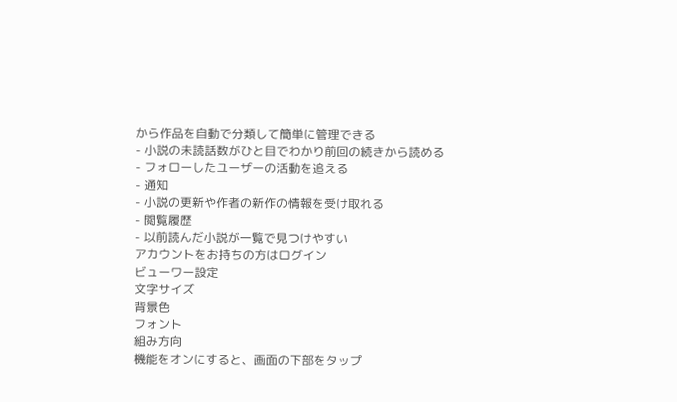から作品を自動で分類して簡単に管理できる
- 小説の未読話数がひと目でわかり前回の続きから読める
- フォローしたユーザーの活動を追える
- 通知
- 小説の更新や作者の新作の情報を受け取れる
- 閲覧履歴
- 以前読んだ小説が一覧で見つけやすい
アカウントをお持ちの方はログイン
ビューワー設定
文字サイズ
背景色
フォント
組み方向
機能をオンにすると、画面の下部をタップ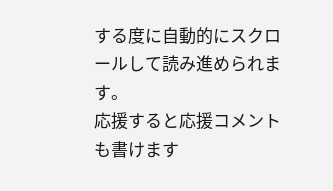する度に自動的にスクロールして読み進められます。
応援すると応援コメントも書けます